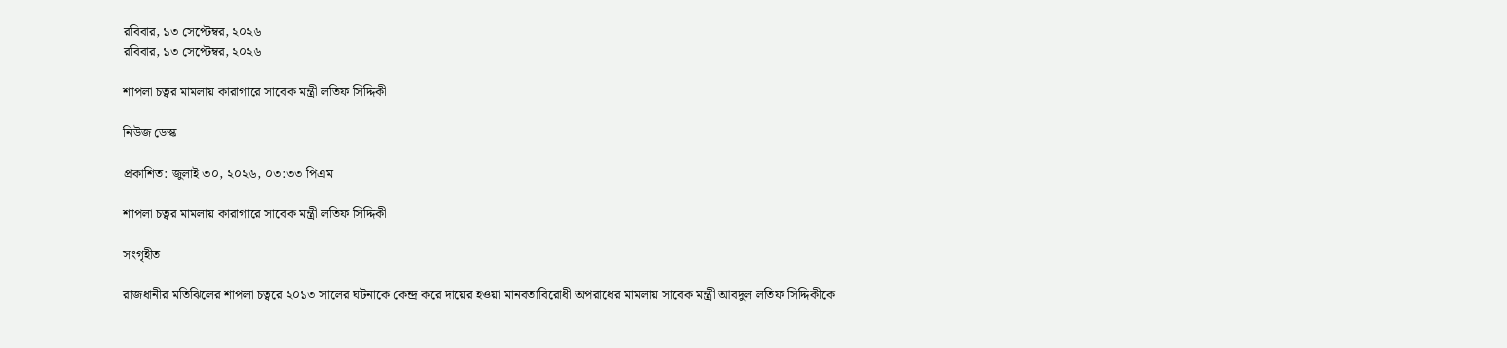রবিবার, ১৩ সেপ্টেম্বর, ২০২৬
রবিবার, ১৩ সেপ্টেম্বর, ২০২৬

শাপলা চত্বর মামলায় কারাগারে সাবেক মন্ত্রী লতিফ সিদ্দিকী

নিউজ ডেস্ক

প্রকাশিত: জুলাই ৩০, ২০২৬, ০৩:৩৩ পিএম

শাপলা চত্বর মামলায় কারাগারে সাবেক মন্ত্রী লতিফ সিদ্দিকী

সংগৃহীত

রাজধানীর মতিঝিলের শাপলা চত্বরে ২০১৩ সালের ঘটনাকে কেন্দ্র করে দায়ের হওয়া মানবতাবিরোধী অপরাধের মামলায় সাবেক মন্ত্রী আবদুল লতিফ সিদ্দিকীকে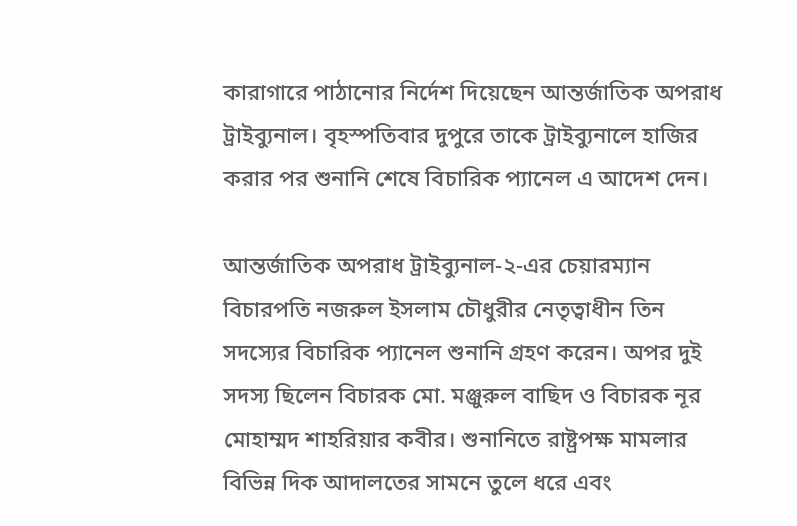কারাগারে পাঠানোর নির্দেশ দিয়েছেন আন্তর্জাতিক অপরাধ ট্রাইব্যুনাল। বৃহস্পতিবার দুপুরে তাকে ট্রাইব্যুনালে হাজির করার পর শুনানি শেষে বিচারিক প্যানেল এ আদেশ দেন।

আন্তর্জাতিক অপরাধ ট্রাইব্যুনাল-২-এর চেয়ারম্যান বিচারপতি নজরুল ইসলাম চৌধুরীর নেতৃত্বাধীন তিন সদস্যের বিচারিক প্যানেল শুনানি গ্রহণ করেন। অপর দুই সদস্য ছিলেন বিচারক মো. মঞ্জুরুল বাছিদ ও বিচারক নূর মোহাম্মদ শাহরিয়ার কবীর। শুনানিতে রাষ্ট্রপক্ষ মামলার বিভিন্ন দিক আদালতের সামনে তুলে ধরে এবং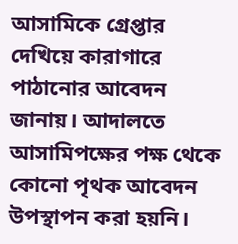আসামিকে গ্রেপ্তার দেখিয়ে কারাগারে পাঠানোর আবেদন জানায়। আদালতে আসামিপক্ষের পক্ষ থেকে কোনো পৃথক আবেদন উপস্থাপন করা হয়নি।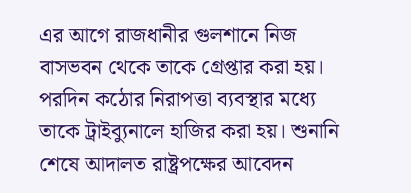এর আগে রাজধানীর গুলশানে নিজ বাসভবন থেকে তাকে গ্রেপ্তার করা হয়। পরদিন কঠোর নিরাপত্তা ব্যবস্থার মধ্যে তাকে ট্রাইব্যুনালে হাজির করা হয়। শুনানি শেষে আদালত রাষ্ট্রপক্ষের আবেদন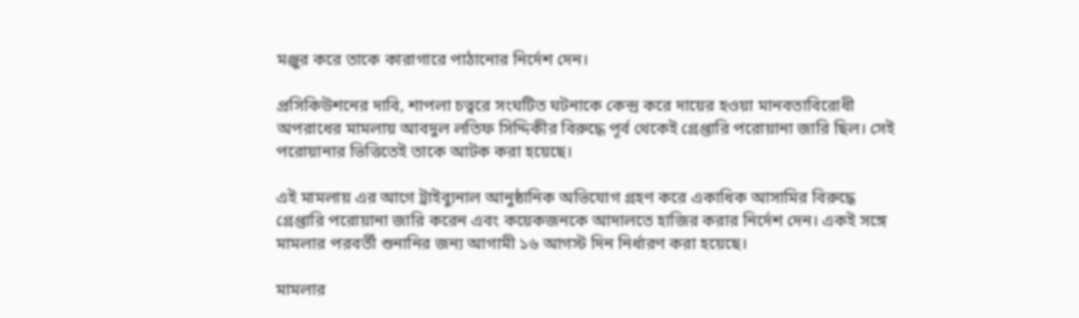মঞ্জুর করে তাকে কারাগারে পাঠানোর নির্দেশ দেন।

প্রসিকিউশনের দাবি, শাপলা চত্বরে সংঘটিত ঘটনাকে কেন্দ্র করে দায়ের হওয়া মানবতাবিরোধী অপরাধের মামলায় আবদুল লতিফ সিদ্দিকীর বিরুদ্ধে পূর্ব থেকেই গ্রেপ্তারি পরোয়ানা জারি ছিল। সেই পরোয়ানার ভিত্তিতেই তাকে আটক করা হয়েছে।

এই মামলায় এর আগে ট্রাইব্যুনাল আনুষ্ঠানিক অভিযোগ গ্রহণ করে একাধিক আসামির বিরুদ্ধে গ্রেপ্তারি পরোয়ানা জারি করেন এবং কয়েকজনকে আদালতে হাজির করার নির্দেশ দেন। একই সঙ্গে মামলার পরবর্তী শুনানির জন্য আগামী ১৬ আগস্ট দিন নির্ধারণ করা হয়েছে।

মামলার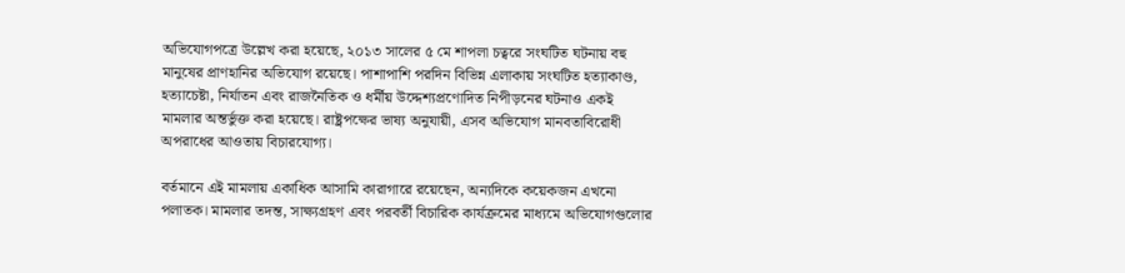অভিযোগপত্রে উল্লেখ করা হয়েছে, ২০১৩ সালের ৫ মে শাপলা চত্বরে সংঘটিত ঘটনায় বহু মানুষের প্রাণহানির অভিযোগ রয়েছে। পাশাপাশি পরদিন বিভিন্ন এলাকায় সংঘটিত হত্যাকাণ্ড, হত্যাচেষ্টা, নির্যাতন এবং রাজনৈতিক ও ধর্মীয় উদ্দেশ্যপ্রণোদিত নিপীড়নের ঘটনাও একই মামলার অন্তর্ভুক্ত করা হয়েছে। রাষ্ট্রপক্ষের ভাষ্য অনুযায়ী, এসব অভিযোগ মানবতাবিরোধী অপরাধের আওতায় বিচারযোগ্য।

বর্তমানে এই মামলায় একাধিক আসামি কারাগারে রয়েছেন, অন্যদিকে কয়েকজন এখনো পলাতক। মামলার তদন্ত, সাক্ষ্যগ্রহণ এবং পরবর্তী বিচারিক কার্যক্রমের মাধ্যমে অভিযোগগুলোর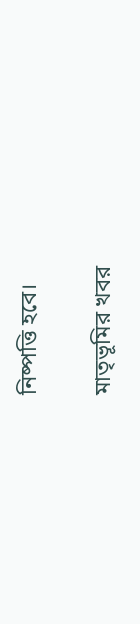নিষ্পত্তি হবে।

মাতৃভূমির খবর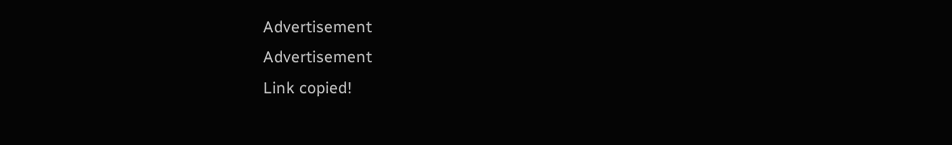Advertisement
Advertisement
Link copied!